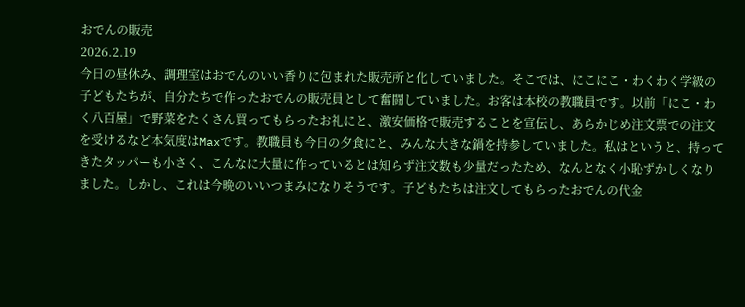おでんの販売
2026.2.19
今日の昼休み、調理室はおでんのいい香りに包まれた販売所と化していました。そこでは、にこにこ・わくわく学級の子どもたちが、自分たちで作ったおでんの販売員として奮闘していました。お客は本校の教職員です。以前「にこ・わく八百屋」で野菜をたくさん買ってもらったお礼にと、激安価格で販売することを宣伝し、あらかじめ注文票での注文を受けるなど本気度はMaxです。教職員も今日の夕食にと、みんな大きな鍋を持参していました。私はというと、持ってきたタッパーも小さく、こんなに大量に作っているとは知らず注文数も少量だったため、なんとなく小恥ずかしくなりました。しかし、これは今晩のいいつまみになりそうです。子どもたちは注文してもらったおでんの代金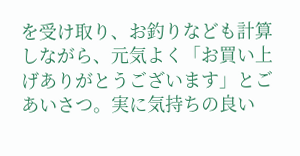を受け取り、お釣りなども計算しながら、元気よく「お買い上げありがとうございます」とごあいさつ。実に気持ちの良い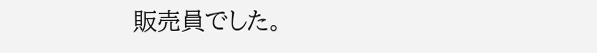販売員でした。